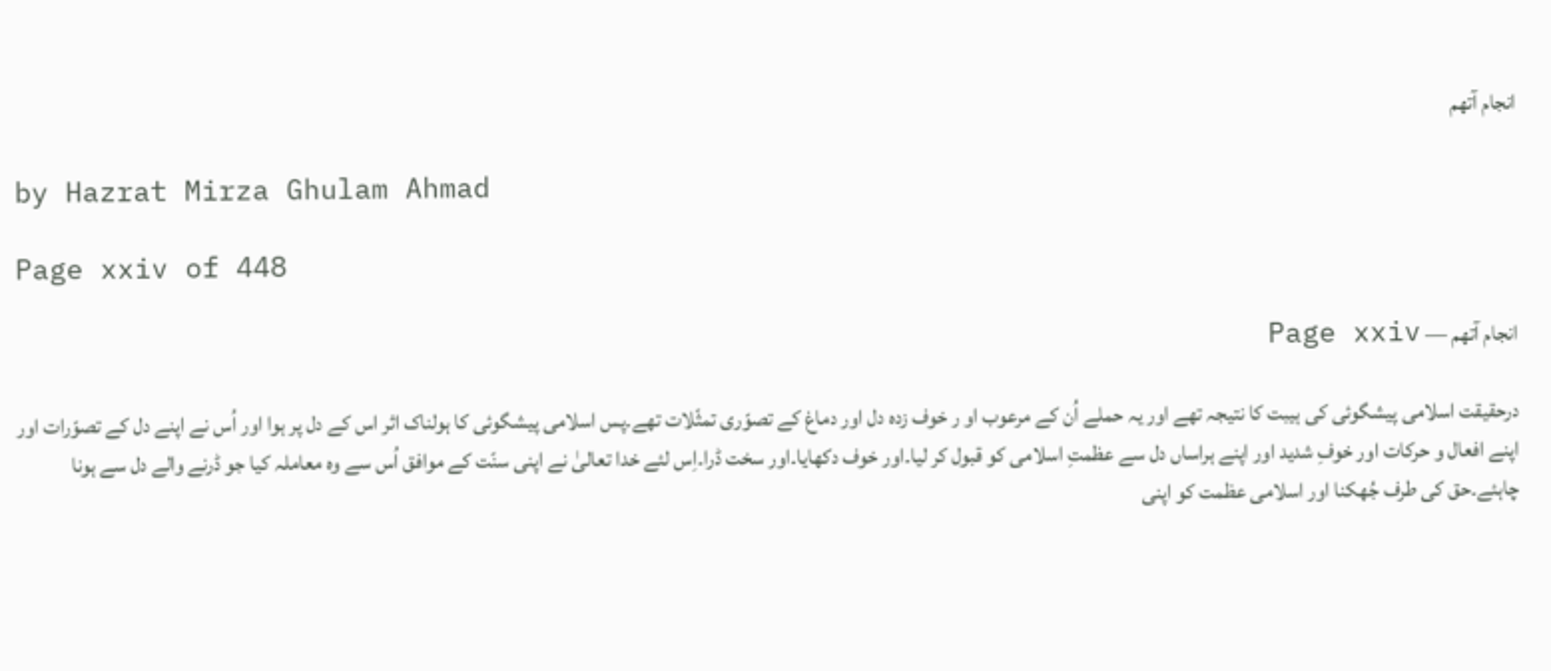انجام آتھم

by Hazrat Mirza Ghulam Ahmad

Page xxiv of 448

انجام آتھم — Page xxiv

درحقیقت اسلامی پیشگوئی کی ہیبت کا نتیجہ تھے اور یہ حملے اُن کے مرعوب او ر خوف زدہ دل اور دماغ کے تصوّری تمثّلات تھے۔پس اسلامی پیشگوئی کا ہولناک اثر اس کے دل پر ہوا اور اُس نے اپنے دل کے تصوّرات اور اپنے افعال و حرکات اور خوفِ شدید اور اپنے ہراساں دل سے عظمتِ اسلامی کو قبول کر لیا۔اور خوف دکھایا۔اور سخت ڈرا۔اِس لئے خدا تعالیٰ نے اپنی سنّت کے موافق اُس سے وہ معاملہ کیا جو ڈرنے والے دل سے ہونا چاہئے۔حق کی طرف جُھکنا اور اسلامی عظمت کو اپنی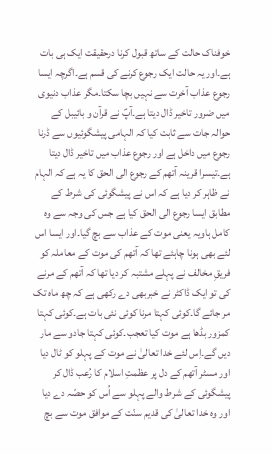خوفناک حالت کے ساتھ قبول کرنا درحقیقت ایک ہی بات ہے۔اور یہ حالت ایک رجوع کرنے کی قسم ہے۔اگرچہ ایسا رجوع عذاب آخرت سے نہیں بچا سکتا۔مگر عذاب دنیوی میں ضرور تاخیر ڈال دیتا ہے۔آپؑ نے قرآن و بائیبل کے حوالہ جات سے ثابت کیا کہ الہامی پیشگوئیوں سے ڈرنا رجوع میں داخل ہے اور رجوع عذاب میں تاخیر ڈال دیتا ہے۔تیسرا قرینہ آتھم کے رجوع الی الحق کا یہ ہے کہ الہام نے ظاہر کر دیا ہے کہ اس نے پیشگوئی کی شرط کے مطابق ایسا رجوع الی الحق کیا ہے جس کی وجہ سے وہ کامل ہاویہ یعنی موت کے عذاب سے بچ گیا۔اور ایسا اس لئے بھی ہونا چاہئے تھا کہ آتھم کی موت کے معاملہ کو فریقِ مخالف نے پہلے مشتبہ کر دیا تھا کہ آتھم کے مرنے کی تو ایک ڈاکٹر نے خبربھی دے رکھی ہے کہ چھ ماہ تک مر جائے گا۔کوئی کہتا مرنا کوئی نئی بات ہے۔کوئی کہتا کمزور بڈھا ہے موت کیا تعجب۔کوئی کہتا جادو سے مار دیں گے۔اِس لئے خدا تعالیٰ نے موت کے پہلو کو ٹال دیا اور مسٹر آتھم کے دل پر عظمتِ اسلام کا رُعب ڈال کر پیشگوئی کے شرط والے پہلو سے اُس کو حصّہ دے دیا اور وہ خدا تعالیٰ کی قدیم سنّت کے موافق موت سے بچ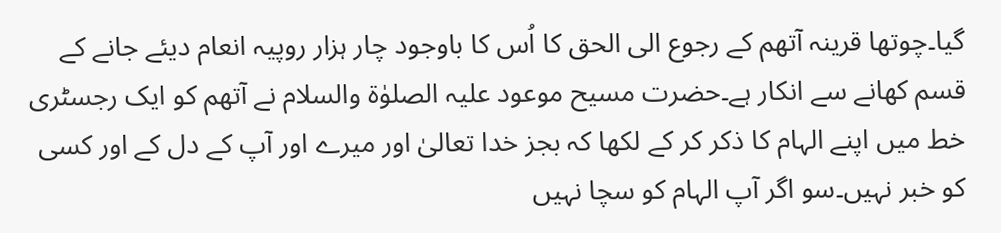گیا۔چوتھا قرینہ آتھم کے رجوع الی الحق کا اُس کا باوجود چار ہزار روپیہ انعام دیئے جانے کے قسم کھانے سے انکار ہے۔حضرت مسیح موعود علیہ الصلوٰۃ والسلام نے آتھم کو ایک رجسٹری خط میں اپنے الہام کا ذکر کر کے لکھا کہ بجز خدا تعالیٰ اور میرے اور آپ کے دل کے اور کسی کو خبر نہیں۔سو اگر آپ الہام کو سچا نہیں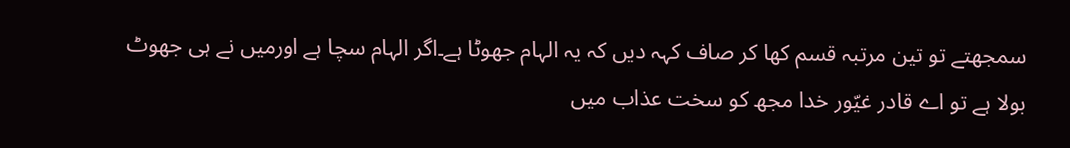سمجھتے تو تین مرتبہ قسم کھا کر صاف کہہ دیں کہ یہ الہام جھوٹا ہے۔اگر الہام سچا ہے اورمیں نے ہی جھوٹ بولا ہے تو اے قادر غیّور خدا مجھ کو سخت عذاب میں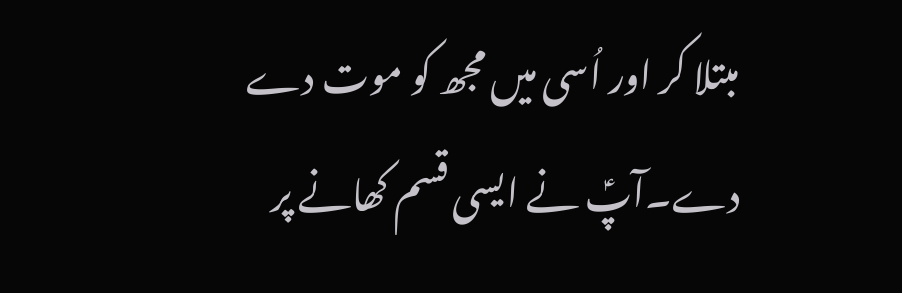مبتلا کر اور اُسی میں مجھ کو موت دے دے۔آپؑ نے ایسی قسم کھانے پر